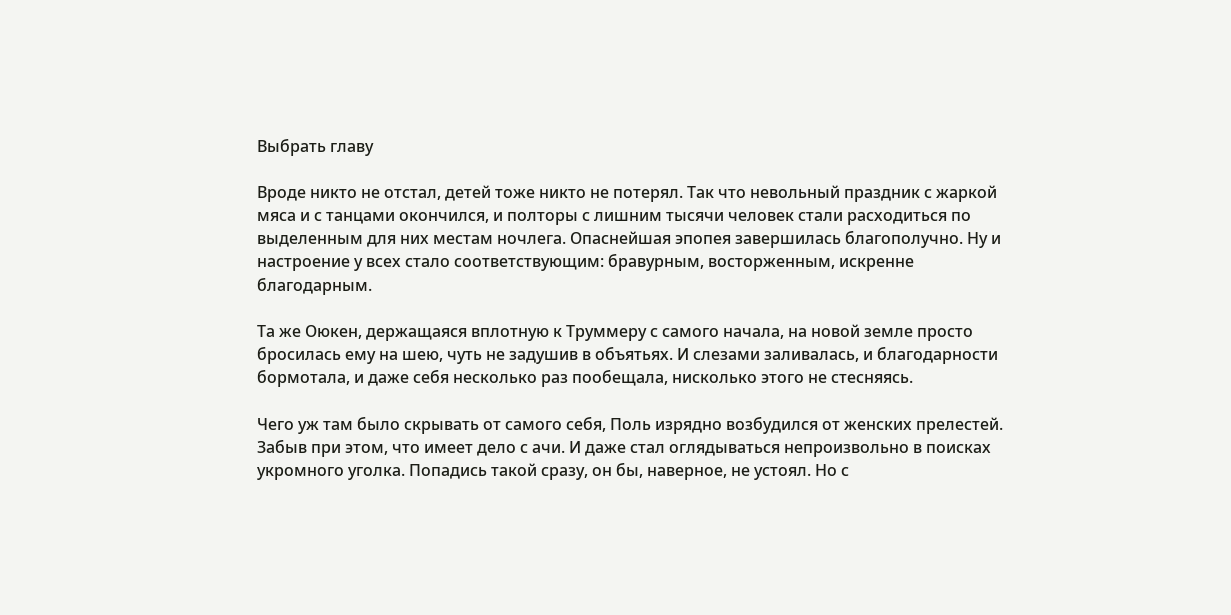Выбрать главу

Вроде никто не отстал, детей тоже никто не потерял. Так что невольный праздник с жаркой мяса и с танцами окончился, и полторы с лишним тысячи человек стали расходиться по выделенным для них местам ночлега. Опаснейшая эпопея завершилась благополучно. Ну и настроение у всех стало соответствующим: бравурным, восторженным, искренне благодарным.

Та же Оюкен, держащаяся вплотную к Труммеру с самого начала, на новой земле просто бросилась ему на шею, чуть не задушив в объятьях. И слезами заливалась, и благодарности бормотала, и даже себя несколько раз пообещала, нисколько этого не стесняясь.

Чего уж там было скрывать от самого себя, Поль изрядно возбудился от женских прелестей. Забыв при этом, что имеет дело с ачи. И даже стал оглядываться непроизвольно в поисках укромного уголка. Попадись такой сразу, он бы, наверное, не устоял. Но с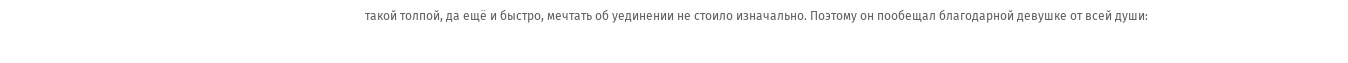такой толпой, да ещё и быстро, мечтать об уединении не стоило изначально. Поэтому он пообещал благодарной девушке от всей души: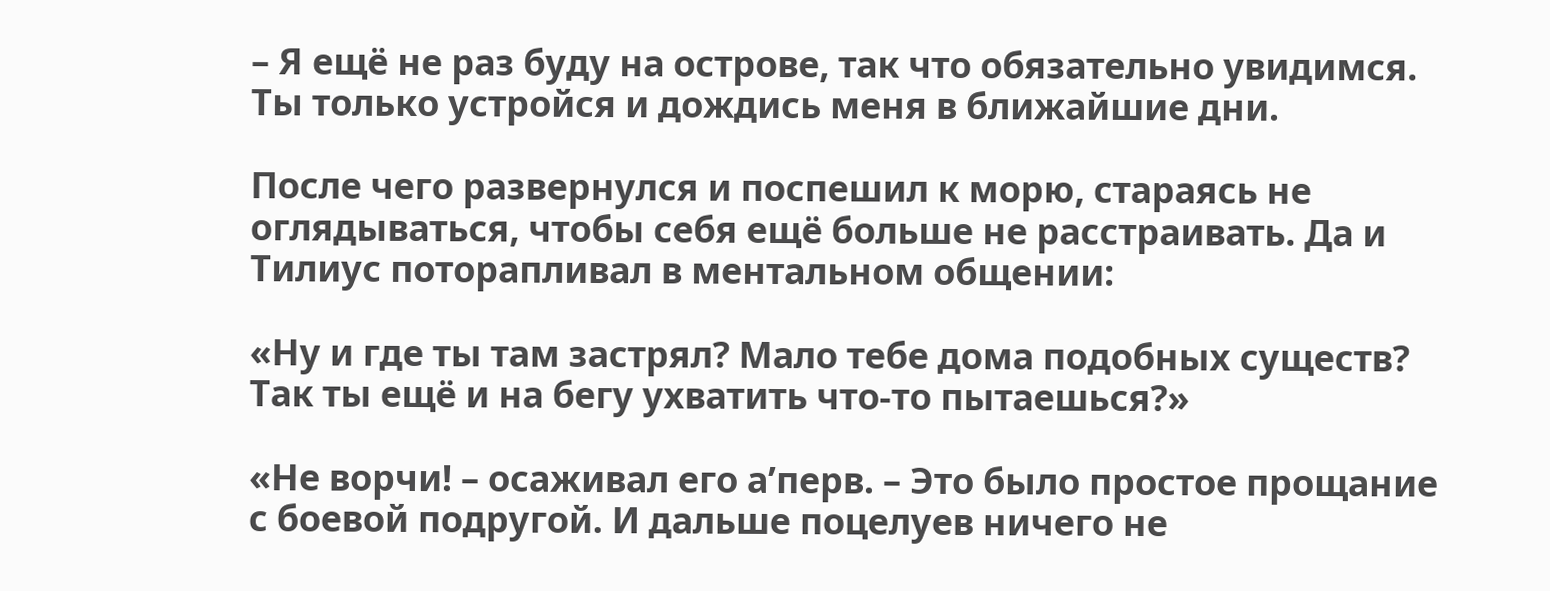– Я ещё не раз буду на острове, так что обязательно увидимся. Ты только устройся и дождись меня в ближайшие дни.

После чего развернулся и поспешил к морю, стараясь не оглядываться, чтобы себя ещё больше не расстраивать. Да и Тилиус поторапливал в ментальном общении:

«Ну и где ты там застрял? Мало тебе дома подобных существ? Так ты ещё и на бегу ухватить что-то пытаешься?»

«Не ворчи! – осаживал его а’перв. – Это было простое прощание с боевой подругой. И дальше поцелуев ничего не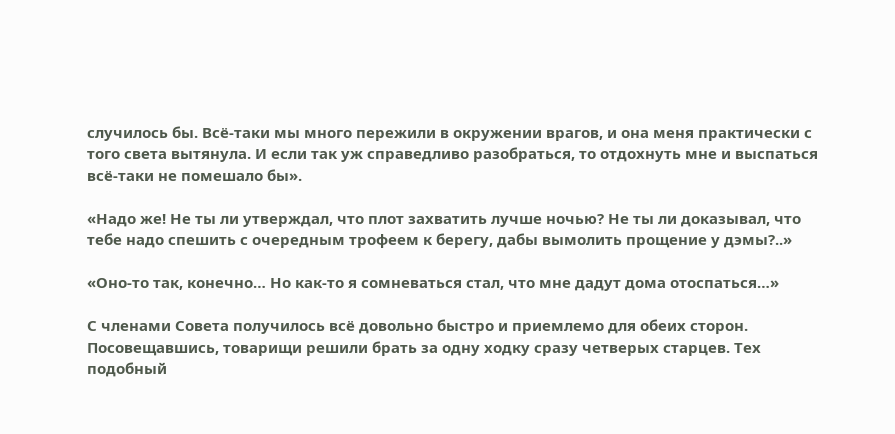случилось бы. Всё-таки мы много пережили в окружении врагов, и она меня практически с того света вытянула. И если так уж справедливо разобраться, то отдохнуть мне и выспаться всё-таки не помешало бы».

«Надо же! Не ты ли утверждал, что плот захватить лучше ночью? Не ты ли доказывал, что тебе надо спешить с очередным трофеем к берегу, дабы вымолить прощение у дэмы?..»

«Оно-то так, конечно… Но как-то я сомневаться стал, что мне дадут дома отоспаться…»

С членами Совета получилось всё довольно быстро и приемлемо для обеих сторон. Посовещавшись, товарищи решили брать за одну ходку сразу четверых старцев. Тех подобный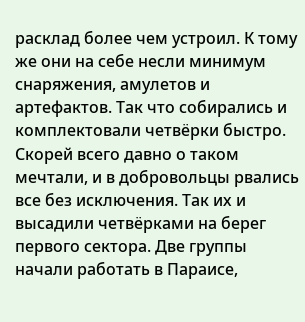расклад более чем устроил. К тому же они на себе несли минимум снаряжения, амулетов и артефактов. Так что собирались и комплектовали четвёрки быстро. Скорей всего давно о таком мечтали, и в добровольцы рвались все без исключения. Так их и высадили четвёрками на берег первого сектора. Две группы начали работать в Параисе,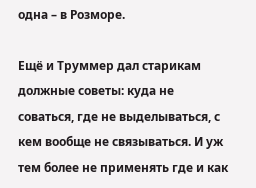одна – в Розморе.

Ещё и Труммер дал старикам должные советы: куда не соваться, где не выделываться, с кем вообще не связываться. И уж тем более не применять где и как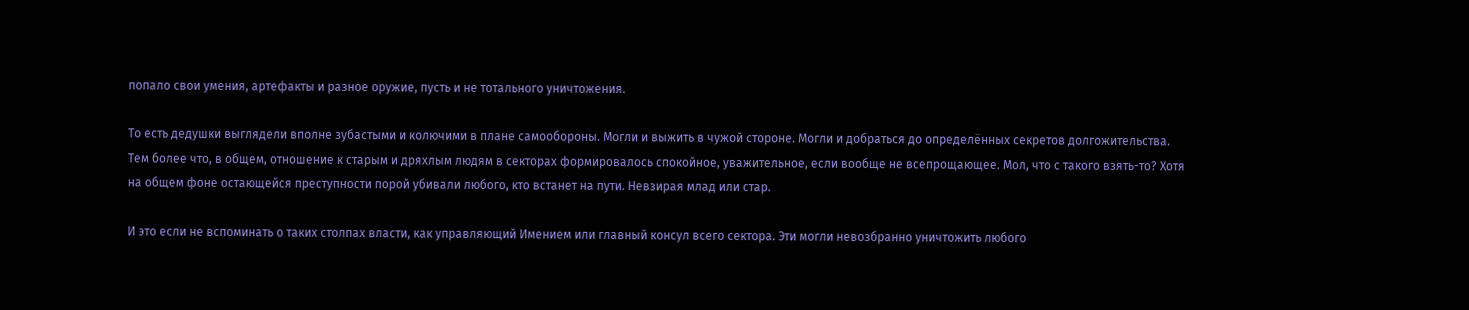попало свои умения, артефакты и разное оружие, пусть и не тотального уничтожения.

То есть дедушки выглядели вполне зубастыми и колючими в плане самообороны. Могли и выжить в чужой стороне. Могли и добраться до определённых секретов долгожительства. Тем более что, в общем, отношение к старым и дряхлым людям в секторах формировалось спокойное, уважительное, если вообще не всепрощающее. Мол, что с такого взять-то? Хотя на общем фоне остающейся преступности порой убивали любого, кто встанет на пути. Невзирая млад или стар.

И это если не вспоминать о таких столпах власти, как управляющий Имением или главный консул всего сектора. Эти могли невозбранно уничтожить любого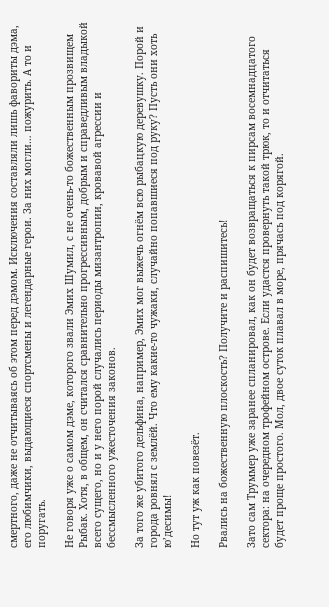смертного, даже не отчитываясь об этом перед дэмом. Исключения составляли лишь фавориты дэма, его любимчики, выдающиеся спортсмены и легендарные герои. За них могли… пожурить. А то и поругать.

Не говоря уже о самом дэме, которого звали Эмих Шумил, с не очень-то божественным прозвищем Рыбак. Хотя, в общем, он считался сравнительно прогрессивным, добрым и справедливым владыкой всего сущего, но и у него порой случались периоды мизантропии, кровавой агрессии и бессмысленного ужесточения законов.

За того же убитого дельфина, например, Эмих мог выжечь огнём всю рыбацкую деревушку. Порой и города ровнял с землёй. Что ему какие-то чужаки, случайно попавшиеся под руку? Пусть они хоть ю’десимы!

Но тут уж как повезёт.

Рвались на божественную плоскость? Получите и распишитесь!

Зато сам Труммер уже заранее спланировал, как он будет возвращаться к пирсам восемнадцатого сектора: на очередном трофейном острове. Если удастся провернуть такой трюк, то и отчитаться будет проще простого. Мол, двое суток плавал в море, прячась под корягой.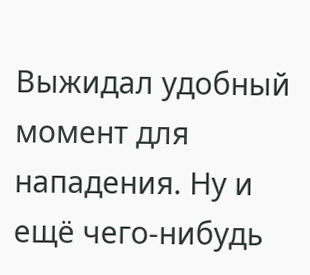Выжидал удобный момент для нападения. Ну и ещё чего-нибудь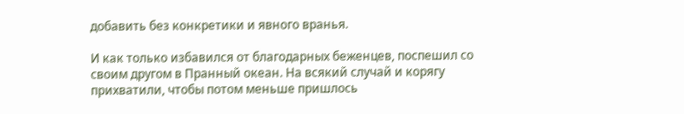добавить без конкретики и явного вранья.

И как только избавился от благодарных беженцев, поспешил со своим другом в Пранный океан. На всякий случай и корягу прихватили, чтобы потом меньше пришлось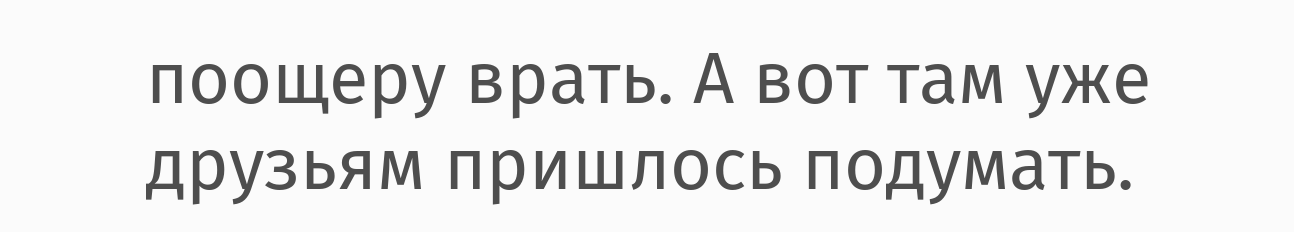поощеру врать. А вот там уже друзьям пришлось подумать.